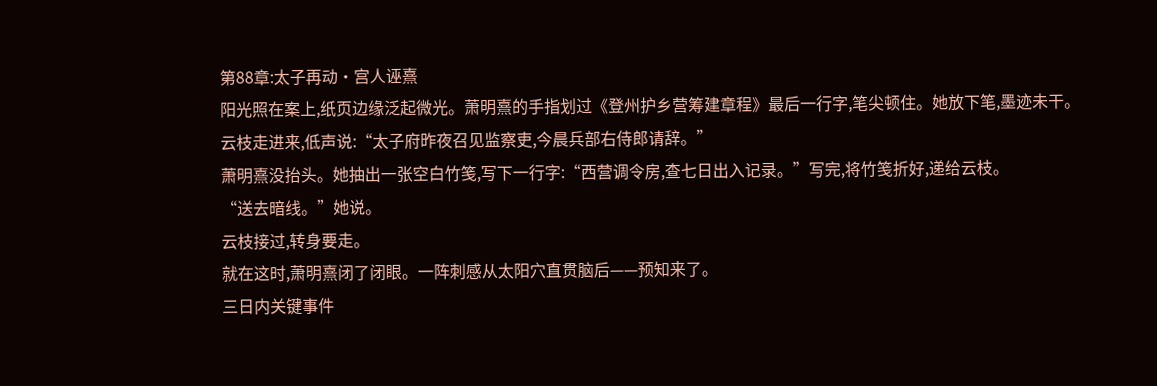第88章:太子再动·宫人诬熹
阳光照在案上,纸页边缘泛起微光。萧明熹的手指划过《登州护乡营筹建章程》最后一行字,笔尖顿住。她放下笔,墨迹未干。
云枝走进来,低声说:“太子府昨夜召见监察吏,今晨兵部右侍郎请辞。”
萧明熹没抬头。她抽出一张空白竹笺,写下一行字:“西营调令房,查七日出入记录。”写完,将竹笺折好,递给云枝。
“送去暗线。”她说。
云枝接过,转身要走。
就在这时,萧明熹闭了闭眼。一阵刺感从太阳穴直贯脑后——预知来了。
三日内关键事件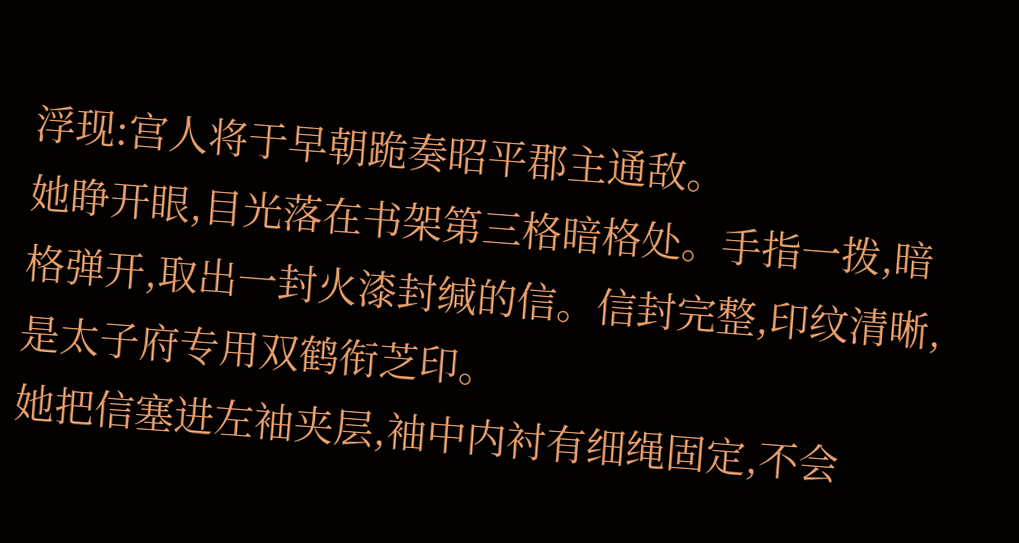浮现:宫人将于早朝跪奏昭平郡主通敌。
她睁开眼,目光落在书架第三格暗格处。手指一拨,暗格弹开,取出一封火漆封缄的信。信封完整,印纹清晰,是太子府专用双鹤衔芝印。
她把信塞进左袖夹层,袖中内衬有细绳固定,不会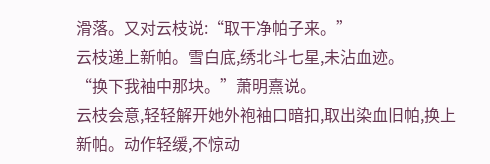滑落。又对云枝说:“取干净帕子来。”
云枝递上新帕。雪白底,绣北斗七星,未沾血迹。
“换下我袖中那块。”萧明熹说。
云枝会意,轻轻解开她外袍袖口暗扣,取出染血旧帕,换上新帕。动作轻缓,不惊动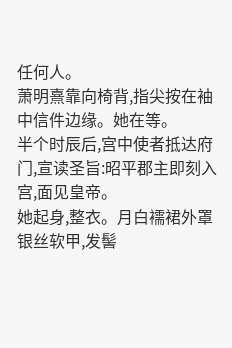任何人。
萧明熹靠向椅背,指尖按在袖中信件边缘。她在等。
半个时辰后,宫中使者抵达府门,宣读圣旨:昭平郡主即刻入宫,面见皇帝。
她起身,整衣。月白襦裙外罩银丝软甲,发髻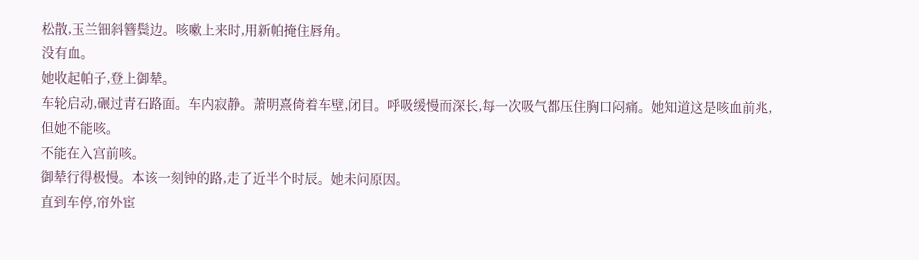松散,玉兰钿斜簪鬓边。咳嗽上来时,用新帕掩住唇角。
没有血。
她收起帕子,登上御辇。
车轮启动,碾过青石路面。车内寂静。萧明熹倚着车壁,闭目。呼吸缓慢而深长,每一次吸气都压住胸口闷痛。她知道这是咳血前兆,但她不能咳。
不能在入宫前咳。
御辇行得极慢。本该一刻钟的路,走了近半个时辰。她未问原因。
直到车停,帘外宦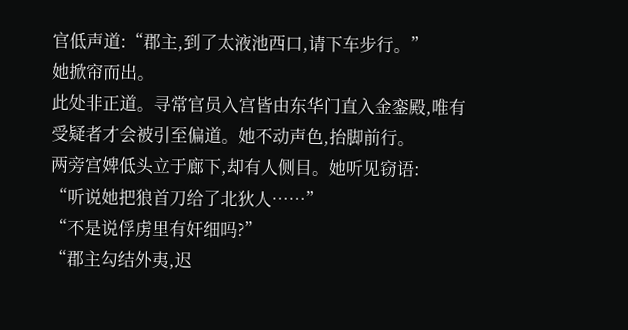官低声道:“郡主,到了太液池西口,请下车步行。”
她掀帘而出。
此处非正道。寻常官员入宫皆由东华门直入金銮殿,唯有受疑者才会被引至偏道。她不动声色,抬脚前行。
两旁宫婢低头立于廊下,却有人侧目。她听见窃语:
“听说她把狼首刀给了北狄人……”
“不是说俘虏里有奸细吗?”
“郡主勾结外夷,迟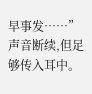早事发……”
声音断续,但足够传入耳中。